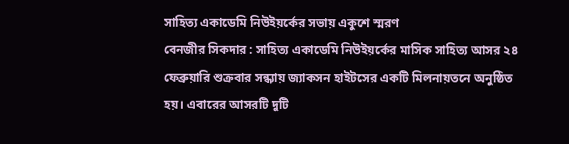সাহিত্য একাডেমি নিউইয়র্কের সভায় একুশে স্মরণ
বেনজীর সিকদার : সাহিত্য একাডেমি নিউইয়র্কের মাসিক সাহিত্য আসর ২৪ ফেব্রুয়ারি শুক্রবার সন্ধ্যায় জ্যাকসন হাইটসের একটি মিলনায়তনে অনুষ্ঠিত হয়। এবারের আসরটি দুটি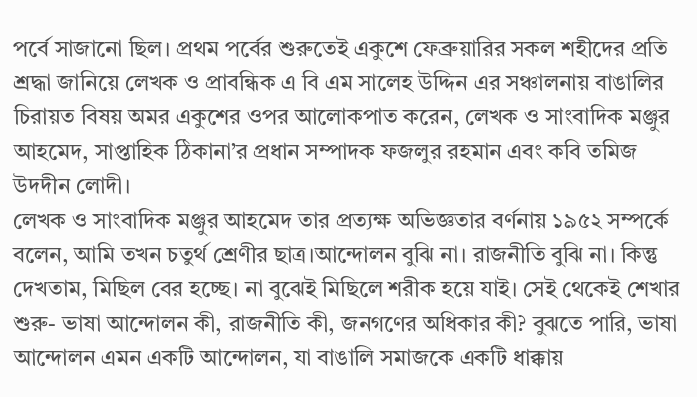পর্বে সাজানো ছিল। প্রথম পর্বের শুরুতেই একুশে ফেব্রুয়ারির সকল শহীদের প্রতি শ্রদ্ধা জানিয়ে লেখক ও প্রাবন্ধিক এ বি এম সালেহ উদ্দিন এর সঞ্চালনায় বাঙালির চিরায়ত বিষয় অমর একুশের ওপর আলোকপাত করেন, লেখক ও সাংবাদিক মঞ্জুর আহমেদ, সাপ্তাহিক ঠিকানা’র প্রধান সম্পাদক ফজলুর রহমান এবং কবি তমিজ উদদীন লোদী।
লেখক ও সাংবাদিক মঞ্জুর আহমেদ তার প্রত্যক্ষ অভিজ্ঞতার বর্ণনায় ১৯৫২ সম্পর্কে বলেন, আমি তখন চতুর্থ শ্রেণীর ছাত্র।আন্দোলন বুঝি না। রাজনীতি বুঝি না। কিন্তু দেখতাম, মিছিল বের হচ্ছে। না বুঝেই মিছিলে শরীক হয়ে যাই। সেই থেকেই শেখার শুরু- ভাষা আন্দোলন কী, রাজনীতি কী, জনগণের অধিকার কী? বুঝতে পারি, ভাষা আন্দোলন এমন একটি আন্দোলন, যা বাঙালি সমাজকে একটি ধাক্কায়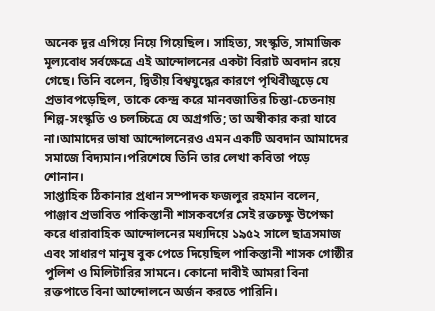অনেক দূর এগিয়ে নিয়ে গিয়েছিল। সাহিত্য, সংস্কৃতি, সামাজিক মূল্যবোধ সর্বক্ষেত্রে এই আন্দোলনের একটা বিরাট অবদান রয়ে গেছে। তিনি বলেন, দ্বিতীয় বিশ্বযুদ্ধের কারণে পৃথিবীজুড়ে যে প্রভাবপড়েছিল, তাকে কেন্দ্র করে মানবজাতির চিন্তা-চেতনায় শিল্প-সংস্কৃতি ও চলচ্চিত্রে যে অগ্রগতি; তা অস্বীকার করা যাবে না।আমাদের ভাষা আন্দোলনেরও এমন একটি অবদান আমাদের সমাজে বিদ্যমান।পরিশেষে তিনি তার লেখা কবিতা পড়ে শোনান।
সাপ্তাহিক ঠিকানার প্রধান সম্পাদক ফজলুর রহমান বলেন, পাঞ্জাব প্রভাবিত পাকিস্তানী শাসকবর্গের সেই রক্তচক্ষু উপেক্ষা করে ধারাবাহিক আন্দোলনের মধ্যদিয়ে ১৯৫২ সালে ছাত্রসমাজ এবং সাধারণ মানুষ বুক পেতে দিয়েছিল পাকিস্তানী শাসক গোষ্ঠীর পুলিশ ও মিলিটারির সামনে। কোনো দাবীই আমরা বিনা রক্তপাতে বিনা আন্দোলনে অর্জন করতে পারিনি।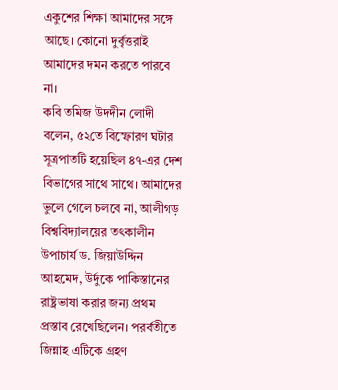একুশের শিক্ষা আমাদের সঙ্গে আছে। কোনো দুর্বৃত্তরাই আমাদের দমন করতে পারবে না।
কবি তমিজ উদদীন লোদী বলেন, ৫২তে বিস্ফোরণ ঘটার সূত্রপাতটি হয়েছিল ৪৭-এর দেশ বিভাগের সাথে সাথে। আমাদের ভুলে গেলে চলবে না, আলীগড় বিশ্ববিদ্যালয়ের তৎকালীন উপাচার্য ড. জিয়াউদ্দিন আহমেদ, উর্দুকে পাকিস্তানের রাষ্ট্রভাষা করার জন্য প্রথম প্রস্তাব রেখেছিলেন। পরর্বতীতে জিন্নাহ এটিকে গ্রহণ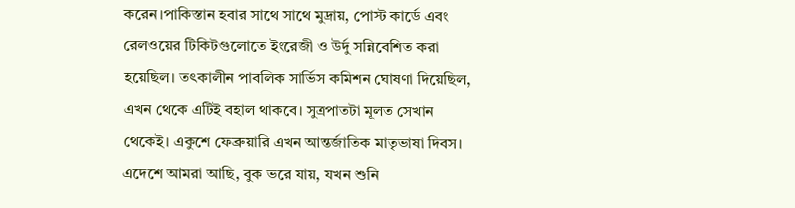করেন।পাকিস্তান হবার সাথে সাথে মুদ্রায়, পোস্ট কার্ডে এবং রেলওয়ের টিকিটগুলোতে ইংরেজী ও উর্দু সন্নিবেশিত করা হয়েছিল। তৎকালীন পাবলিক সার্ভিস কমিশন ঘোষণা দিয়েছিল, এখন থেকে এটিই বহাল থাকবে। সুত্রপাতটা মূলত সেখান থেকেই। একুশে ফেব্রুয়ারি এখন আন্তর্জাতিক মাতৃভাষা দিবস। এদেশে আমরা আছি, বুক ভরে যায়, যখন শুনি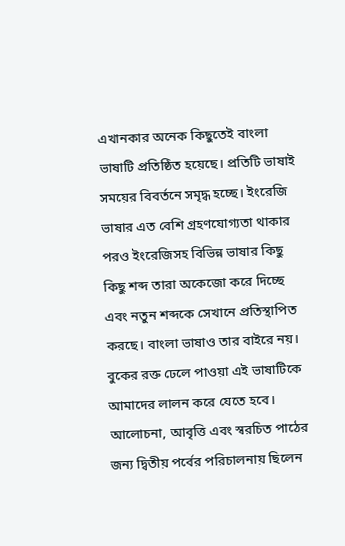এখানকার অনেক কিছুতেই বাংলা ভাষাটি প্রতিষ্ঠিত হয়েছে। প্রতিটি ভাষাই সময়ের বিবর্তনে সমৃদ্ধ হচ্ছে। ইংরেজি ভাষার এত বেশি গ্রহণযোগ্যতা থাকার পরও ইংরেজিসহ বিভিন্ন ভাষার কিছু কিছু শব্দ তারা অকেজো করে দিচ্ছে এবং নতুন শব্দকে সেখানে প্রতিস্থাপিত করছে। বাংলা ভাষাও তার বাইরে নয়। বুকের রক্ত ঢেলে পাওয়া এই ভাষাটিকে আমাদের লালন করে যেতে হবে।
আলোচনা, আবৃত্তি এবং স্বরচিত পাঠের জন্য দ্বিতীয় পর্বের পরিচালনায় ছিলেন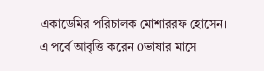একাডেমির পরিচালক মোশাররফ হোসেন।
এ পর্বে আবৃত্তি করেন 0ভাষার মাসে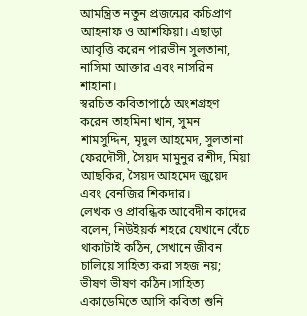আমন্ত্রিত নতুন প্রজন্মের কচিপ্রাণ আহনাফ ও আশফিয়া। এছাড়া আবৃত্তি করেন পারভীন সুলতানা, নাসিমা আক্তার এবং নাসরিন শাহানা।
স্বরচিত কবিতাপাঠে অংশগ্রহণ করেন তাহমিনা খান, সুমন শামসুদ্দিন, মৃদুল আহমেদ, সুলতানা ফেরদৌসী, সৈয়দ মামুনুর রশীদ, মিয়া আছকির, সৈয়দ আহমেদ জুয়েদ এবং বেনজির শিকদার।
লেখক ও প্রাবন্ধিক আবেদীন কাদের বলেন, নিউইয়র্ক শহরে যেখানে বেঁচে থাকাটাই কঠিন, সেখানে জীবন চালিয়ে সাহিত্য করা সহজ নয়; ভীষণ ভীষণ কঠিন।সাহিত্য একাডেমিতে আসি কবিতা শুনি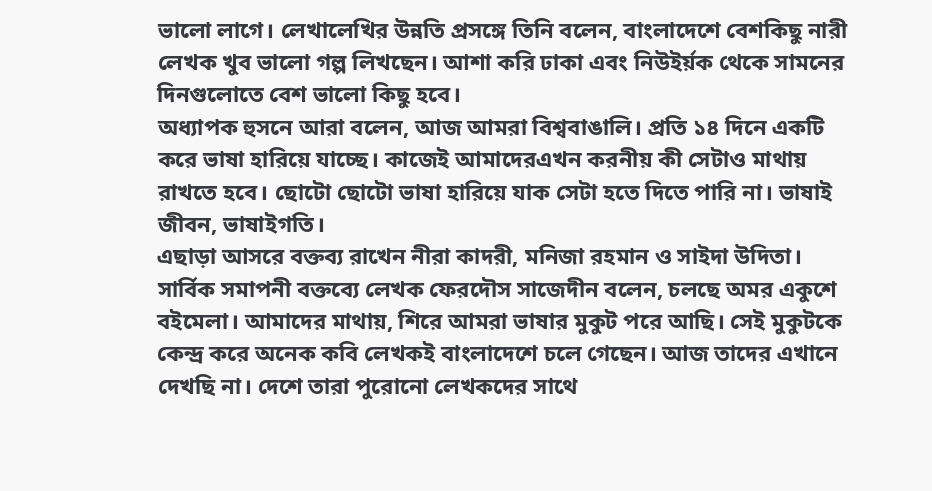ভালো লাগে। লেখালেখির উন্নতি প্রসঙ্গে তিনি বলেন, বাংলাদেশে বেশকিছু নারী লেখক খুব ভালো গল্প লিখছেন। আশা করি ঢাকা এবং নিউইর্য়ক থেকে সামনের দিনগুলোতে বেশ ভালো কিছু হবে।
অধ্যাপক হুসনে আরা বলেন, আজ আমরা বিশ্ববাঙালি। প্রতি ১৪ দিনে একটি করে ভাষা হারিয়ে যাচ্ছে। কাজেই আমাদেরএখন করনীয় কী সেটাও মাথায় রাখতে হবে। ছোটো ছোটো ভাষা হারিয়ে যাক সেটা হতে দিতে পারি না। ভাষাই জীবন, ভাষাইগতি।
এছাড়া আসরে বক্তব্য রাখেন নীরা কাদরী, মনিজা রহমান ও সাইদা উদিতা।
সার্বিক সমাপনী বক্তব্যে লেখক ফেরদৌস সাজেদীন বলেন, চলছে অমর একুশে বইমেলা। আমাদের মাথায়, শিরে আমরা ভাষার মুকুট পরে আছি। সেই মুকুটকে কেন্দ্র করে অনেক কবি লেখকই বাংলাদেশে চলে গেছেন। আজ তাদের এখানে দেখছি না। দেশে তারা পুরোনো লেখকদের সাথে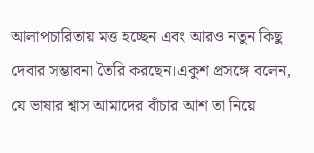আলাপচারিতায় মত্ত হচ্ছেন এবং আরও নতুন কিছু দেবার সম্ভাবনা তৈরি করছেন।একুশ প্রসঙ্গে বলেন, যে ভাষার শ্বাস আমাদের বাঁচার আশ তা নিয়ে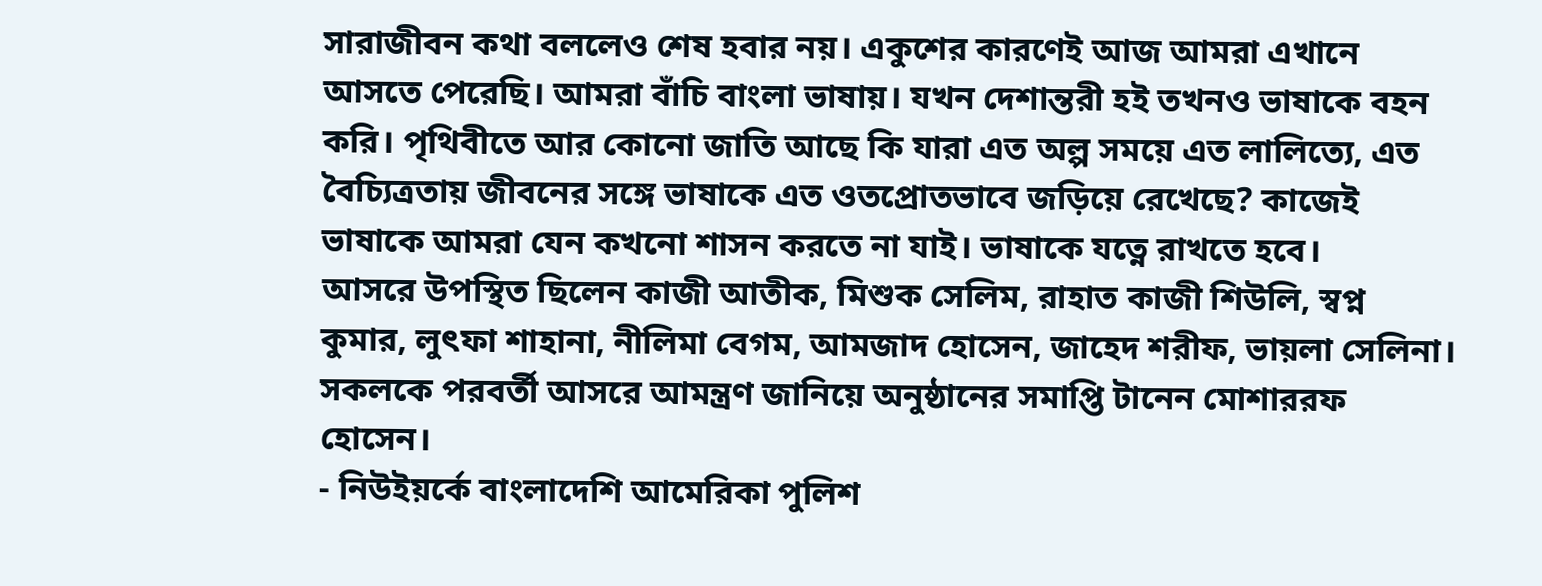সারাজীবন কথা বললেও শেষ হবার নয়। একুশের কারণেই আজ আমরা এখানে আসতে পেরেছি। আমরা বাঁচি বাংলা ভাষায়। যখন দেশান্তরী হই তখনও ভাষাকে বহন করি। পৃথিবীতে আর কোনো জাতি আছে কি যারা এত অল্প সময়ে এত লালিত্যে, এত বৈচ্যিত্রতায় জীবনের সঙ্গে ভাষাকে এত ওতপ্রোতভাবে জড়িয়ে রেখেছে? কাজেই ভাষাকে আমরা যেন কখনো শাসন করতে না যাই। ভাষাকে যত্নে রাখতে হবে।
আসরে উপস্থিত ছিলেন কাজী আতীক, মিশুক সেলিম, রাহাত কাজী শিউলি, স্বপ্ন কুমার, লুৎফা শাহানা, নীলিমা বেগম, আমজাদ হোসেন, জাহেদ শরীফ, ভায়লা সেলিনা।
সকলকে পরবর্তী আসরে আমন্ত্রণ জানিয়ে অনুষ্ঠানের সমাপ্তি টানেন মোশাররফ হোসেন।
- নিউইয়র্কে বাংলাদেশি আমেরিকা পুলিশ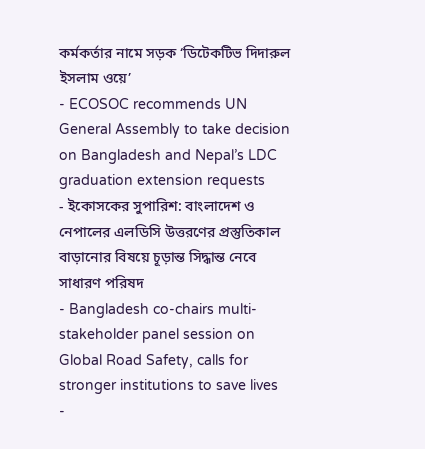কর্মকর্তার নামে সড়ক ‘ডিটেকটিভ দিদারুল ইসলাম ওয়ে’
- ECOSOC recommends UN General Assembly to take decision on Bangladesh and Nepal’s LDC graduation extension requests
- ইকোসকের সুপারিশ: বাংলাদেশ ও নেপালের এলডিসি উত্তরণের প্রস্তুতিকাল বাড়ানোর বিষয়ে চূড়ান্ত সিদ্ধান্ত নেবে সাধারণ পরিষদ
- Bangladesh co-chairs multi-stakeholder panel session on Global Road Safety, calls for stronger institutions to save lives
-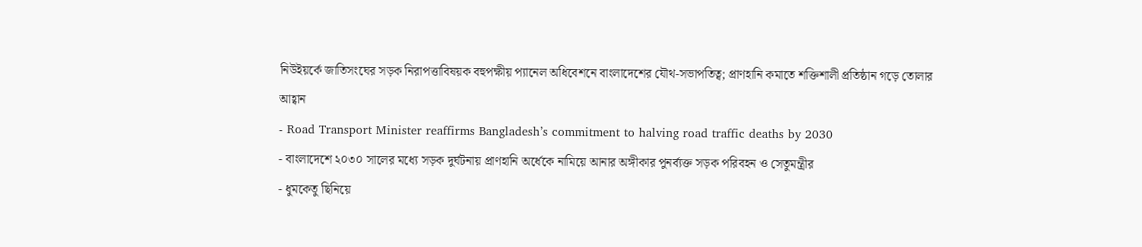নিউইয়র্কে জাতিসংঘের সড়ক নিরাপত্তাবিষয়ক বহুপক্ষীয় প্যানেল অধিবেশনে বাংলাদেশের যৌথ-সভাপতিত্ব; প্রাণহানি কমাতে শক্তিশালী প্রতিষ্ঠান গড়ে তোলার আহ্বান
- Road Transport Minister reaffirms Bangladesh’s commitment to halving road traffic deaths by 2030
- বাংলাদেশে ২০৩০ সালের মধ্যে সড়ক দুর্ঘটনায় প্রাণহানি অর্ধেকে নামিয়ে আনার অঙ্গীকার পুনর্ব্যক্ত সড়ক পরিবহন ও সেতুমন্ত্রীর
- ধুমকেতু ছিনিয়ে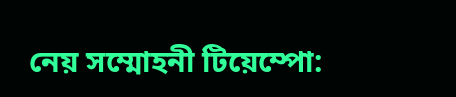নেয় সম্মোহনী টিয়েম্পো: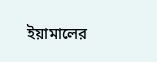ইয়ামালের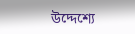উদ্দেশ্যে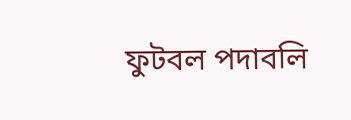ফুটবল পদাবলি